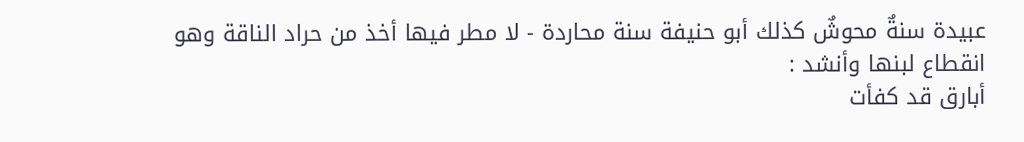عبيدة سنةٌ محوشٌ كذلك أبو حنيفة سنة محاردة - لا مطر فيها أخذ من حراد الناقة وهو انقطاع لبنها وأنشد :
أبارق قد كفأت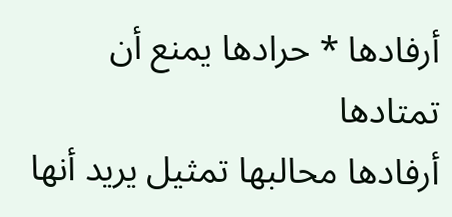أرفادها * حرادها يمنع أن تمتادها
أرفادها محالبها تمثيل يريد أنها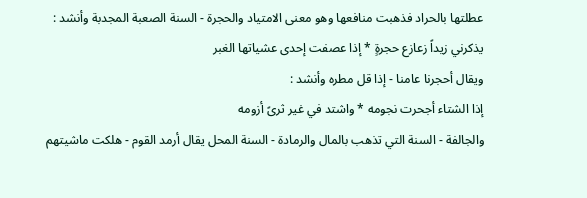عطلتها بالحراد فذهبت منافعها وهو معنى الامتياد والحجرة - السنة الصعبة المجدبة وأنشد :
يذكرني زيداً زعازع حجرةٍ * إذا عصفت إحدى عشياتها الغبر
ويقال أحجرنا عامنا - إذا قل مطره وأنشد :
إذا الشتاء أجحرت نجومه * واشتد في غير ثرىً أزومه
والجالفة - السنة التي تذهب بالمال والرمادة - السنة المحل يقال أرمد القوم - هلكت ماشيتهم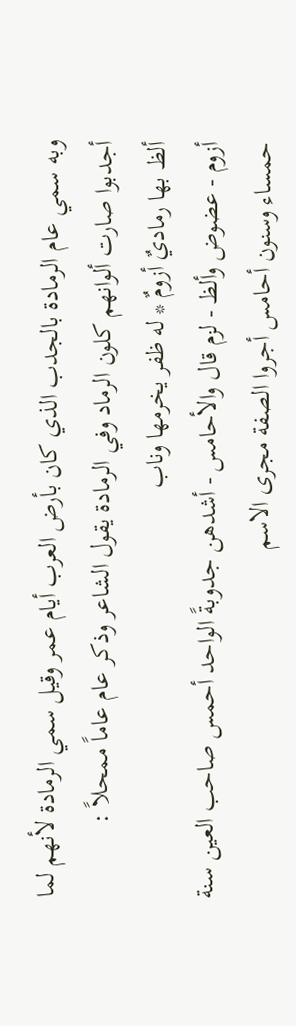وبه سمي عام الرمادة بالجدب الذي كان بأرض العرب أيام عمر وقيل سمي الرمادة لأنهم لما أجدبوا صارت ألوانهم كلون الرماد وفي الرمادة يقول الشاعر وذكر عام عاماً ممحلاً :
ألظ بها رماديٌ أزومٌ * له ظفر يخرمها وناب
أزوم - عضوض وألظ - لزم قال والأحامس - أشدهن جدوبةً الواحد أحمس صاحب العين سنة حمساء وسنون أحامس أجروا الصفة مجرى الاسم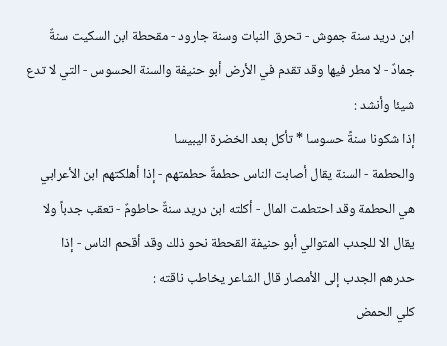ابن دريد سنة جموش - تحرق النبات وسنة جارود - مقحطة ابن السكيت سنةٌ جمادٌ - لا مطر فيها وقد تقدم في الأرض أبو حنيفة والسنة الحسوس - التي لا تدع شيئا وأنشد :
إذا شكونا سنةً حسوسا * تأكل بعد الخضرة اليبيسا
والحطمة - السنة يقال أصابت الناس حطمةٌ حطمتهم - إذا أهلكتهم ابن الأعرابي هي الحطمة وقد احتطمت المال - أكلته ابن دريد سنةٌ حاطومٌ - تعقب جدباً ولا يقال الا للجدب المتوالي أبو حنيفة القحطة نحو ذلك وقد أقحم الناس - إذا حدرهم الجدب إلى الأمصار قال الشاعر يخاطب ناقته :
كلي الحمض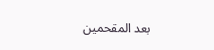بعد المقحمين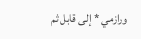ورازمي * إلى قابل ثم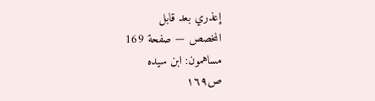إعذري بعد قابل
المخصص — صفحة 169
مساهمون: ابن سيده
ص١٦٩